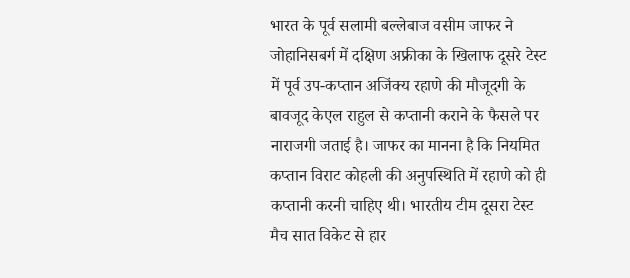भारत के पूर्व सलामी बल्लेबाज वसीम जाफर ने जोहानिसबर्ग में दक्षिण अफ्रीका के खिलाफ दूसरे टेस्ट में पूर्व उप-कप्तान अजिंक्य रहाणे की मौजूदगी के बावजूद केएल राहुल से कप्तानी कराने के फैसले पर नाराजगी जताई है। जाफर का मानना है कि नियमित कप्तान विराट कोहली की अनुपस्थिति में रहाणे को ही कप्तानी करनी चाहिए थी। भारतीय टीम दूसरा टेस्ट मैच सात विकेट से हार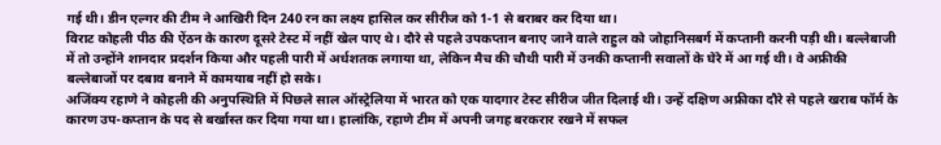गई थी। डीन एल्गर की टीम ने आखिरी दिन 240 रन का लक्ष्य हासिल कर सीरीज को 1-1 से बराबर कर दिया था।
विराट कोहली पीठ की ऐंठन के कारण दूसरे टेस्ट में नहीं खेल पाए थे। दौरे से पहले उपकप्तान बनाए जाने वाले राहुल को जोहानिसबर्ग में कप्तानी करनी पड़ी थी। बल्लेबाजी में तो उन्होंने शानदार प्रदर्शन किया और पहली पारी में अर्धशतक लगाया था, लेकिन मैच की चौथी पारी में उनकी कप्तानी सवालों के घेरे में आ गई थी। वे अफ्रीकी बल्लेबाजों पर दबाव बनाने में कामयाब नहीं हो सके।
अजिंक्य रहाणे ने कोहली की अनुपस्थिति में पिछले साल ऑस्ट्रेलिया में भारत को एक यादगार टेस्ट सीरीज जीत दिलाई थी। उन्हें दक्षिण अफ्रीका दौरे से पहले खराब फॉर्म के कारण उप-कप्तान के पद से बर्खास्त कर दिया गया था। हालांकि, रहाणे टीम में अपनी जगह बरकरार रखने में सफल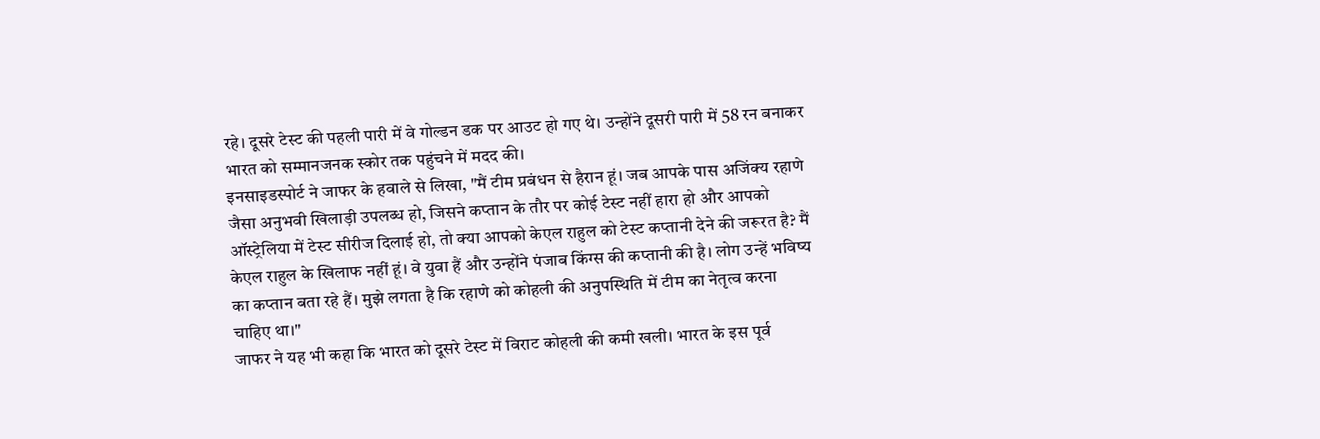रहे। दूसरे टेस्ट की पहली पारी में वे गोल्डन डक पर आउट हो गए थे। उन्होंने दूसरी पारी में 58 रन बनाकर भारत को सम्मानजनक स्कोर तक पहुंचने में मदद की।
इनसाइडस्पोर्ट ने जाफर के हवाले से लिखा, "मैं टीम प्रबंधन से हैरान हूं। जब आपके पास अजिंक्य रहाणे जैसा अनुभवी खिलाड़ी उपलब्ध हो, जिसने कप्तान के तौर पर कोई टेस्ट नहीं हारा हो और आपको ऑस्ट्रेलिया में टेस्ट सीरीज दिलाई हो, तो क्या आपको केएल राहुल को टेस्ट कप्तानी देने की जरूरत है? मैं केएल राहुल के खिलाफ नहीं हूं। वे युवा हैं और उन्होंने पंजाब किंग्स की कप्तानी की है। लोग उन्हें भविष्य का कप्तान बता रहे हैं। मुझे लगता है कि रहाणे को कोहली की अनुपस्थिति में टीम का नेतृत्व करना चाहिए था।"
जाफर ने यह भी कहा कि भारत को दूसरे टेस्ट में विराट कोहली की कमी खली। भारत के इस पूर्व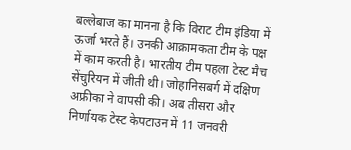बल्लेबाज का मानना है कि विराट टीम इंडिया में ऊर्जा भरते हैं। उनकी आक्रामकता टीम के पक्ष में काम करती है। भारतीय टीम पहला टेस्ट मैच सेंचुरियन में जीती थी। जोहानिसबर्ग में दक्षिण अफ्रीका ने वापसी की। अब तीसरा और निर्णायक टेस्ट केपटाउन में 11 जनवरी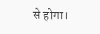से होगा।